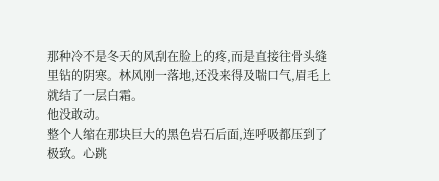那种冷不是冬天的风刮在脸上的疼,而是直接往骨头缝里钻的阴寒。林风刚一落地,还没来得及喘口气,眉毛上就结了一层白霜。
他没敢动。
整个人缩在那块巨大的黑色岩石后面,连呼吸都压到了极致。心跳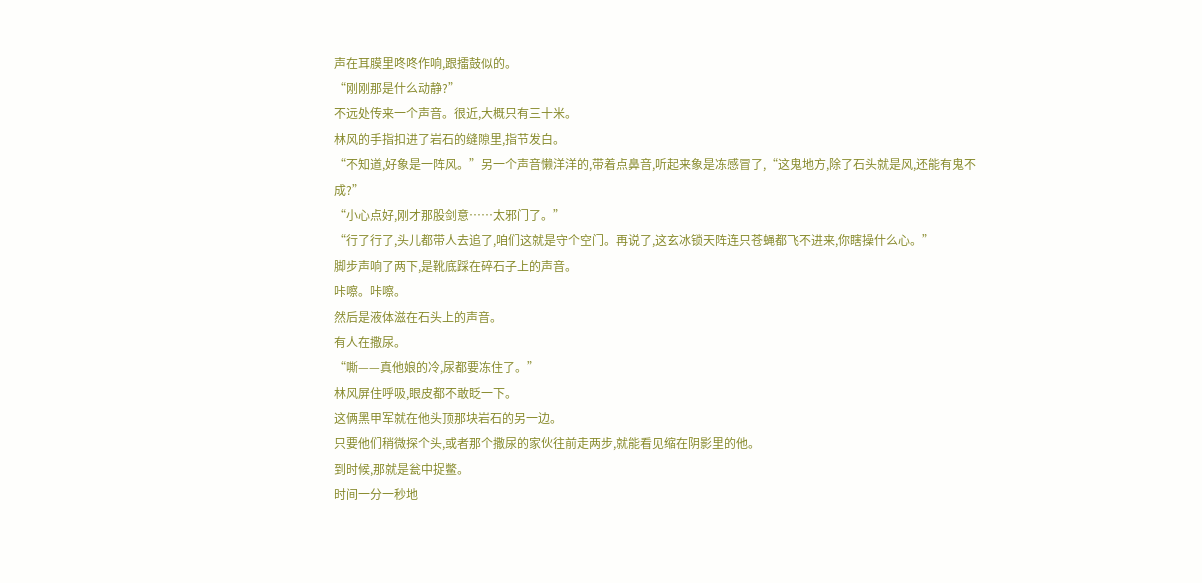声在耳膜里咚咚作响,跟擂鼓似的。
“刚刚那是什么动静?”
不远处传来一个声音。很近,大概只有三十米。
林风的手指扣进了岩石的缝隙里,指节发白。
“不知道,好象是一阵风。”另一个声音懒洋洋的,带着点鼻音,听起来象是冻感冒了,“这鬼地方,除了石头就是风,还能有鬼不成?”
“小心点好,刚才那股剑意……太邪门了。”
“行了行了,头儿都带人去追了,咱们这就是守个空门。再说了,这玄冰锁天阵连只苍蝇都飞不进来,你瞎操什么心。”
脚步声响了两下,是靴底踩在碎石子上的声音。
咔嚓。咔嚓。
然后是液体滋在石头上的声音。
有人在撒尿。
“嘶——真他娘的冷,尿都要冻住了。”
林风屏住呼吸,眼皮都不敢眨一下。
这俩黑甲军就在他头顶那块岩石的另一边。
只要他们稍微探个头,或者那个撒尿的家伙往前走两步,就能看见缩在阴影里的他。
到时候,那就是瓮中捉鳖。
时间一分一秒地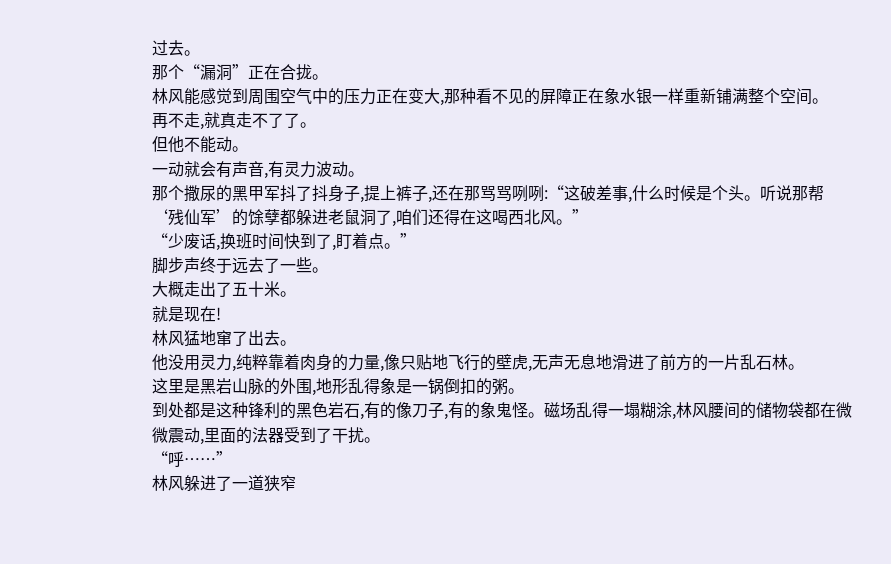过去。
那个“漏洞”正在合拢。
林风能感觉到周围空气中的压力正在变大,那种看不见的屏障正在象水银一样重新铺满整个空间。
再不走,就真走不了了。
但他不能动。
一动就会有声音,有灵力波动。
那个撒尿的黑甲军抖了抖身子,提上裤子,还在那骂骂咧咧:“这破差事,什么时候是个头。听说那帮‘残仙军’的馀孽都躲进老鼠洞了,咱们还得在这喝西北风。”
“少废话,换班时间快到了,盯着点。”
脚步声终于远去了一些。
大概走出了五十米。
就是现在!
林风猛地窜了出去。
他没用灵力,纯粹靠着肉身的力量,像只贴地飞行的壁虎,无声无息地滑进了前方的一片乱石林。
这里是黑岩山脉的外围,地形乱得象是一锅倒扣的粥。
到处都是这种锋利的黑色岩石,有的像刀子,有的象鬼怪。磁场乱得一塌糊涂,林风腰间的储物袋都在微微震动,里面的法器受到了干扰。
“呼……”
林风躲进了一道狭窄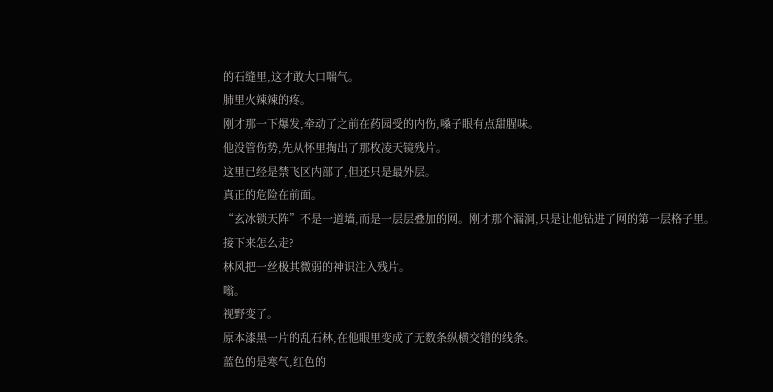的石缝里,这才敢大口喘气。
肺里火辣辣的疼。
刚才那一下爆发,牵动了之前在药园受的内伤,嗓子眼有点甜腥味。
他没管伤势,先从怀里掏出了那枚凌天镜残片。
这里已经是禁飞区内部了,但还只是最外层。
真正的危险在前面。
“玄冰锁天阵”不是一道墙,而是一层层叠加的网。刚才那个漏洞,只是让他钻进了网的第一层格子里。
接下来怎么走?
林风把一丝极其微弱的神识注入残片。
嗡。
视野变了。
原本漆黑一片的乱石林,在他眼里变成了无数条纵横交错的线条。
蓝色的是寒气,红色的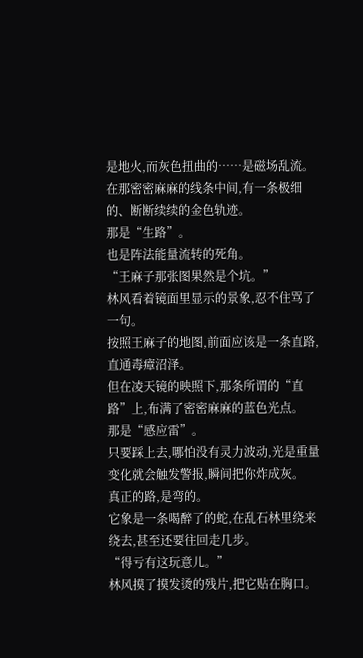是地火,而灰色扭曲的……是磁场乱流。
在那密密麻麻的线条中间,有一条极细的、断断续续的金色轨迹。
那是“生路”。
也是阵法能量流转的死角。
“王麻子那张图果然是个坑。”
林风看着镜面里显示的景象,忍不住骂了一句。
按照王麻子的地图,前面应该是一条直路,直通毒瘴沼泽。
但在凌天镜的映照下,那条所谓的“直路”上,布满了密密麻麻的蓝色光点。
那是“感应雷”。
只要踩上去,哪怕没有灵力波动,光是重量变化就会触发警报,瞬间把你炸成灰。
真正的路,是弯的。
它象是一条喝醉了的蛇,在乱石林里绕来绕去,甚至还要往回走几步。
“得亏有这玩意儿。”
林风摸了摸发烫的残片,把它贴在胸口。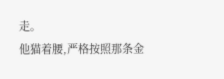走。
他猫着腰,严格按照那条金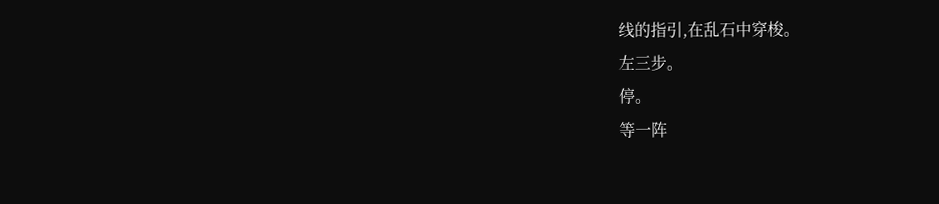线的指引,在乱石中穿梭。
左三步。
停。
等一阵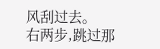风刮过去。
右两步,跳过那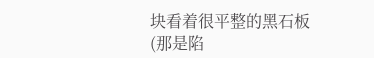块看着很平整的黑石板(那是陷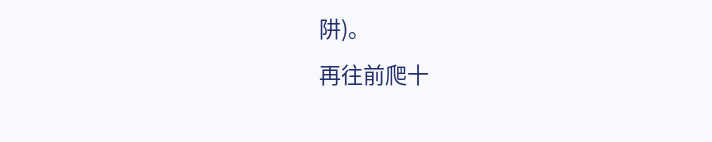阱)。
再往前爬十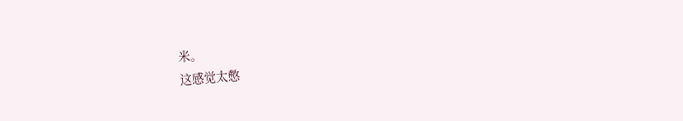米。
这感觉太憋